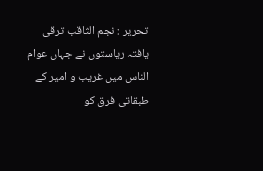تحریر : نجم الثاقب ترقی یافتہ ریاستوں نے جہاں عوام الناس میں غریب و امیر کے طبقاتی فرق کو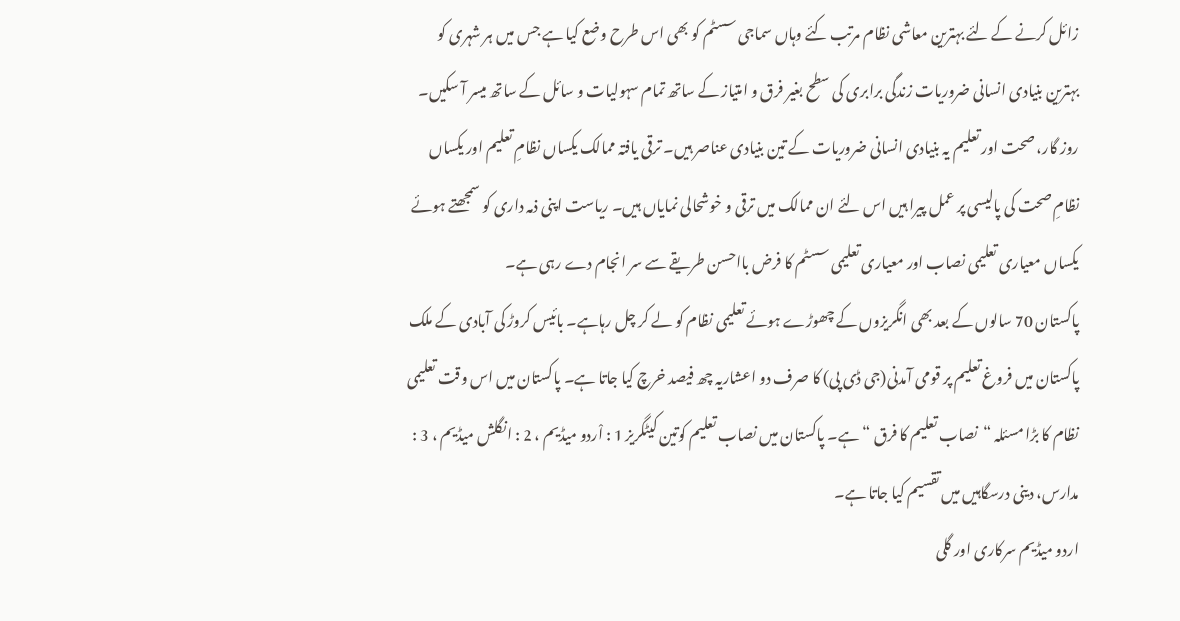زائل کرنے کے لئے بہترین معاشی نظام مرتب کئے وہاں سماجی سسٹم کو بھی اس طرح وضع کیا ہے جس میں ہر شہری کو بہترین بنیادی انسانی ضروریات زندگی برابری کی سطح بغیر فرق و امتیاز کے ساتھ تمام سہولیات و سائل کے ساتھ میسر آ سکیں۔ روز گار، صحت اور تعلیم یہ بنیادی انسانی ضروریات کے تین بنیادی عناصر ہیں۔ ترقی یافتہ ممالک یکساں نظامِ تعلیم اور یکساں نظامِ صحت کی پالیسی پر عمل پیرا ہیں اس لئے ان ممالک میں ترقی و خوشحالی نمایاں ہیں۔ ریاست اپنی ذمہ داری کو سمجھتے ہوئے یکساں معیاری تعلیمی نصاب اور معیاری تعلیمی سسٹم کا فرض بااحسن طریقے سے سر انجام دے رہی ہے۔
پاکستان 70 سالوں کے بعد بھی انگریزوں کے چھوڑے ہوئے تعلیمی نظام کو لے کر چل رہاہے۔ بائیس کروڑ کی آبادی کے ملک پاکستان میں فروغ تعلیم پر قومی آمدنی(جی ڈی پی) کا صرف دو اعشاریہ چھ فیصد خرچ کیا جاتا ہے۔ پاکستان میں اس وقت تعلیمی نظام کا بڑا مسئلہ “نصاب تعلیم کا فرق “ہے۔ پاکستان میں نصاب تعلیم کوتین کیٹگریز 1 : اْردو میڈیم ، 2 : انگلش میڈیم ، 3 : مدارس، دینی درسگاہیں میں تقسیم کیا جاتا ہے۔
اردو میڈیم سرکاری اور گلی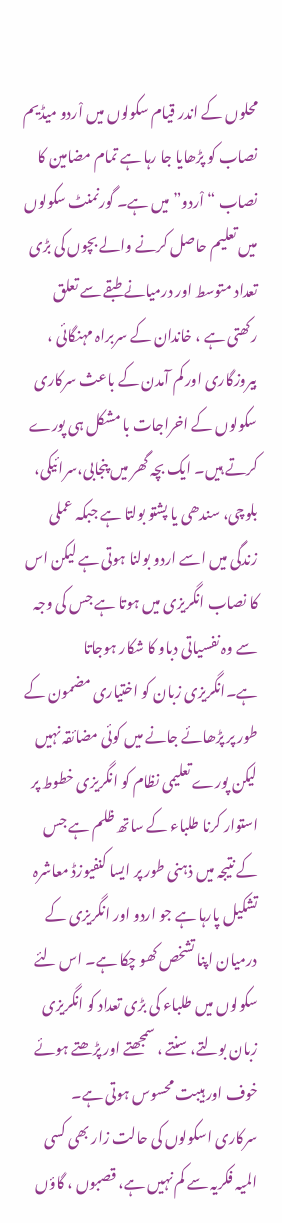محلوں کے اندر قیام سکولوں میں اْردو میڈیم نصاب کو پڑھایا جا رہا ہے تمام مضامین کا نصاب “اْردو” میں ہے۔ گورنمنٹ سکولوں میں تعلیم حاصل کرنے والے بچوں کی بڑی تعداد متوسط اور درمیانے طبقے سے تعلق رکھتی ہے ، خاندان کے سربراہ مہنگائی ، بیروزگاری اور کم آمدن کے باعث سرکاری سکولوں کے اخراجات با مشکل ہی پورے کرتے ہیں۔ ایک بچہ گھر میں پنجابی،سرائیکی، بلوچی، سندھی یا پشتو بولتا ہے جبکہ عملی زندگی میں اسے اردو بولنا ہوتی ہے لیکن اس کا نصاب انگریزی میں ہوتا ہے جس کی وجہ سے وہ نفسیاتی دباو کا شکار ہوجاتا ہے۔انگریزی زبان کو اختیاری مضمون کے طور پر پڑھائے جانے میں کوئی مضائقہ نہیں لیکن پورے تعلیمی نظام کو انگریزی خطوط پر استوار کرنا طلباء کے ساتھ ظلم ہے جس کے نتیجہ میں ذہنی طور پر ایسا کنفیوزڈ معاشرہ تشکیل پارہا ہے جو اردو اور انگریزی کے درمیان اپنا تشخص کھو چکا ہے۔ اس لئے سکولوں میں طلباء کی بڑی تعداد کو انگریزی زبان بولتے، سنتے ، سمجھتے اور پڑھتے ہوئے خوف اور ہیبت محسوس ہوتی ہے۔
سرکاری اسکولوں کی حالت زار بھی کسی المیہ فکریہ سے کم نہیں ہے، قصبوں ، گاؤں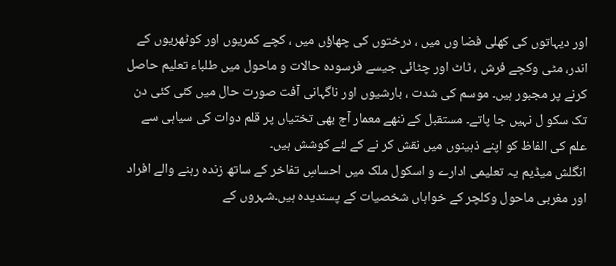اور دیہاتوں کی کھلی فضا وں میں ، درختوں کی چھاؤں میں ، کچے کمریوں اور کوٹھریوں کے اندر، مٹی وکچے فرش ، ٹاٹ اور چٹائی جیسے فرسودہ حالات و ماحول میں طلباء تعلیم حاصل کرنے پر مجبور ہیں۔ موسم کی شدت ، بارشیوں اور ناگہانی آفت صورت حال میں کئی کئی دن تک سکو ل نہیں جا پاتے۔ مستقبل کے ننھے معمار آج بھی تختیاں پر قلم دوات کی سیاہی سے علم کی الفاظ کو اپنے ذہینوں میں نقش کر نے کے لئے کوشش ہیں۔
انگلش میڈیم یہ تعلیمی ادارے و اسکول ملک میں احساسِ تفاخر کے ساتھ زندہ رہنے والے افراد اور مغربی ماحول وکلچر کے خواہاں شخصیات کے پسندیدہ ہیں۔شہروں کے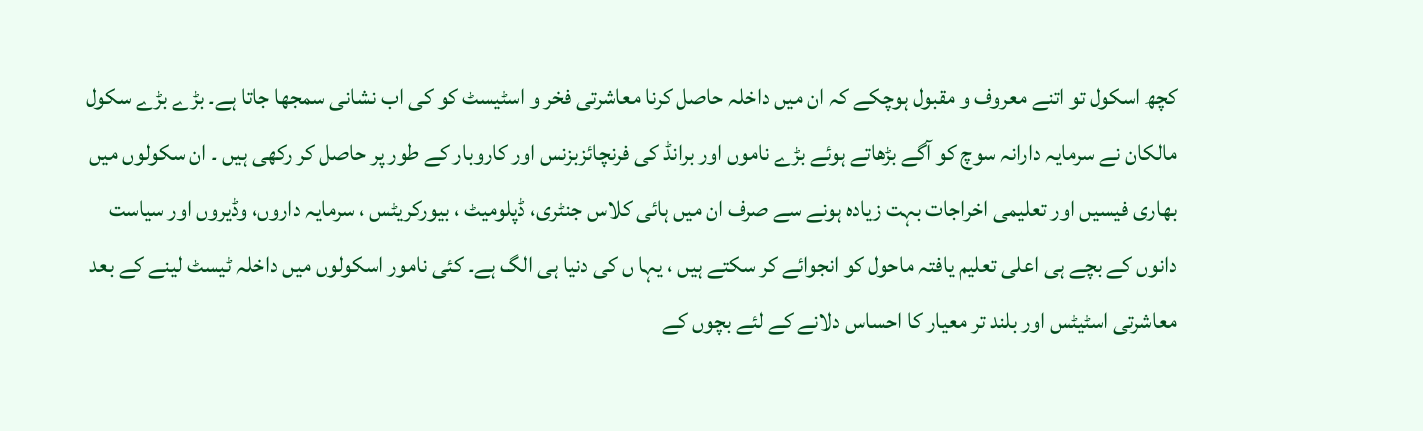کچھ اسکول تو اتنے معروف و مقبول ہوچکے کہ ان میں داخلہ حاصل کرنا معاشرتی فخر و اسٹیسٹ کو کی اب نشانی سمجھا جاتا ہے۔ بڑے بڑے سکول مالکان نے سرمایہ دارانہ سوچ کو آگے بڑھاتے ہوئے بڑے ناموں اور برانڈ کی فرنچائزبزنس اور کاروبار کے طور پر حاصل کر رکھی ہیں ۔ ان سکولوں میں بھاری فیسیں اور تعلیمی اخراجات بہت زیادہ ہونے سے صرف ان میں ہائی کلاس جنٹری، ڈپلومیٹ ، بیورکریٹس ، سرمایہ داروں، وڈیروں اور سیاست دانوں کے بچے ہی اعلی تعلیم یافتہ ماحول کو انجوائے کر سکتے ہیں ، یہا ں کی دنیا ہی الگ ہے۔ کئی نامور اسکولوں میں داخلہ ٹیسٹ لینے کے بعد معاشرتی اسٹیٹس اور بلند تر معیار کا احساس دلانے کے لئے بچوں کے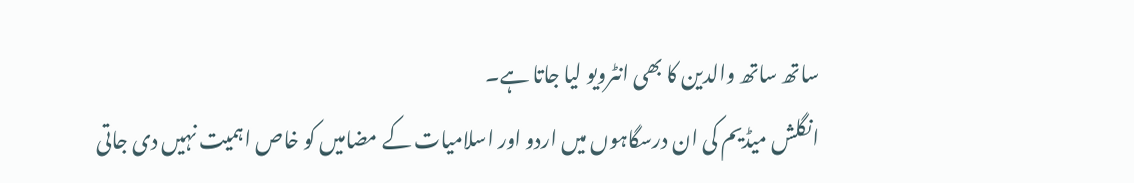ساتھ ساتھ والدین کا بھی انٹرویو لیا جاتا ہے۔
انگلش میڈیم کی ان درسگاہوں میں اردو اور اسلامیات کے مضامیں کو خاص اہمیت نہیں دی جاتی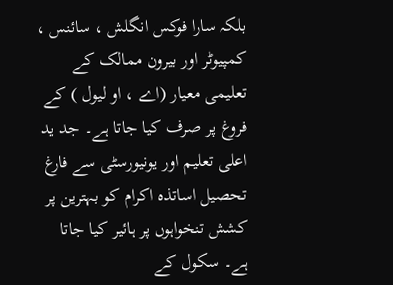بلکہ سارا فوکس انگلش ، سائنس ، کمپیوٹر اور بیرون ممالک کے تعلیمی معیار (اے ، او لیول ) کے فروغ پر صرف کیا جاتا ہے۔ جد ید اعلی تعلیم اور یونیورسٹی سے فارغ تحصیل اساتذہ اکرام کو بہترین پر کشش تنخواہوں پر ہائیر کیا جاتا ہے۔ سکول کے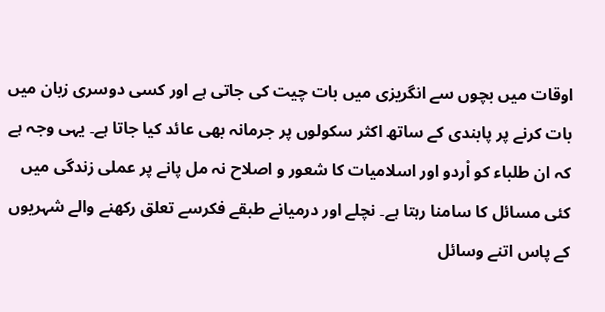اوقات میں بچوں سے انگریزی میں بات چیت کی جاتی ہے اور کسی دوسری زبان میں بات کرنے پر پابندی کے ساتھ اکثر سکولوں پر جرمانہ بھی عائد کیا جاتا ہے۔ یہی وجہ ہے کہ ان طلباء کو اْردو اور اسلامیات کا شعور و اصلاح نہ مل پانے پر عملی زندگی میں کئی مسائل کا سامنا رہتا ہے۔ نچلے اور درمیانے طبقے فکرسے تعلق رکھنے والے شہریوں کے پاس اتنے وسائل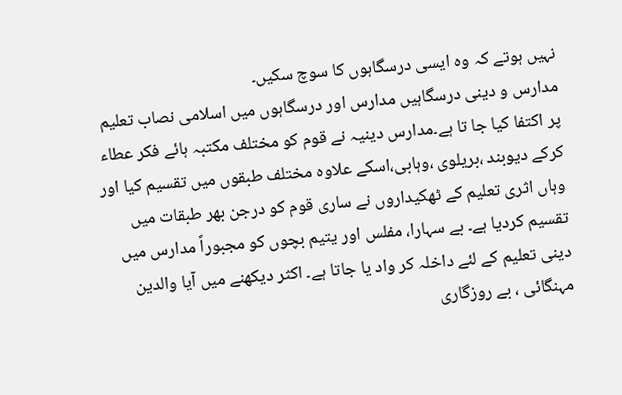نہیں ہوتے کہ وہ ایسی درسگاہوں کا سوچ سکیں۔
مدارس و دینی درسگاہیں مدارس اور درسگاہوں میں اسلامی نصاب تعلیم پر اکتفا کیا جا تا ہے۔مدارس دینیہ نے قوم کو مختلف مکتبہ ہائے فکر عطاء کرکے دیوبند ،بریلوی ،وہابی،اسکے علاوہ مختلف طبقوں میں تقسیم کیا اور وہاں اثری تعلیم کے ٹھکیداروں نے ساری قوم کو درجن بھر طبقات میں تقسیم کردیا ہے۔ بے سہارا، مفلس اور یتیم بچوں کو مجبوراً مدارس میں دینی تعلیم کے لئے داخلہ کر واد یا جاتا ہے۔ اکثر دیکھنے میں آیا والدین مہنگائی ، بے روزگاری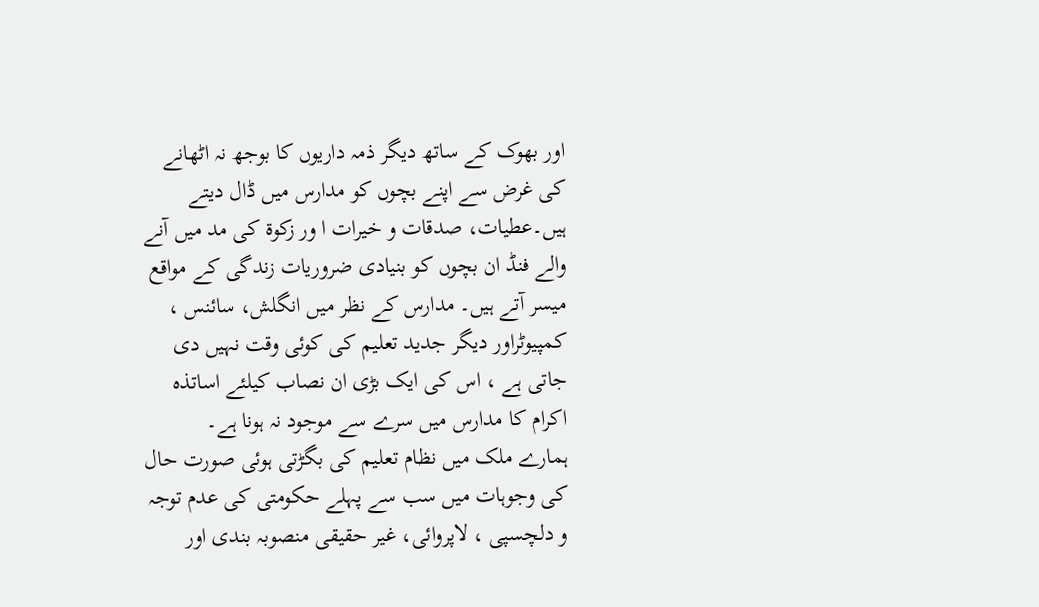اور بھوک کے ساتھ دیگر ذمہ داریوں کا بوجھ نہ اٹھانے کی غرض سے اپنے بچوں کو مدارس میں ڈال دیتے ہیں۔عطیات، صدقات و خیرات ا ور زکوۃ کی مد میں آنے والے فنڈ ان بچوں کو بنیادی ضروریات زندگی کے مواقع میسر آتے ہیں۔ مدارس کے نظر میں انگلش، سائنس ، کمپیوٹراور دیگر جدید تعلیم کی کوئی وقت نہیں دی جاتی ہے ، اس کی ایک بڑی ان نصاب کیلئے اساتذہ اکرام کا مدارس میں سرے سے موجود نہ ہونا ہے۔
ہمارے ملک میں نظام تعلیم کی بگڑتی ہوئی صورت حال کی وجوہات میں سب سے پہلے حکومتی کی عدم توجہ و دلچسپی ، لاپروائی، غیر حقیقی منصوبہ بندی اور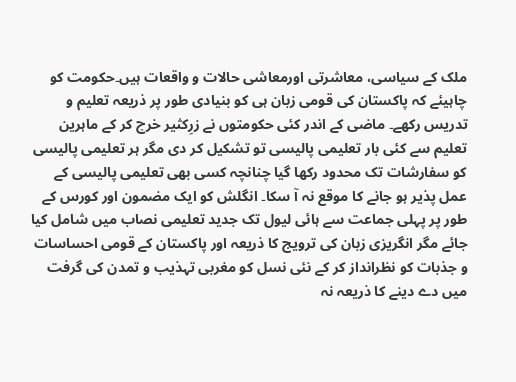ملک کے سیاسی، معاشرتی اورمعاشی حالات و واقعات ہیں۔حکومت کو چاہیئے کہ پاکستان کی قومی زبان ہی کو بنیادی طور پر ذریعہ تعلیم و تدریس رکھے۔ ماضی کے اندر کئی حکومتوں نے زرِکثیر خرچ کر کے ماہرین تعلیم سے کئی بار تعلیمی پالیسی تو تشکیل کر دی مگر ہر تعلیمی پالیسی کو سفارشات تک محدود رکھا گیا چنانچہ کسی بھی تعلیمی پالیسی کے عمل پذیر ہو جانے کا موقع نہ آ سکا۔ انگلش کو ایک مضمون اور کورس کے طور پر پہلی جماعت سے ہائی لیول تک جدید تعلیمی نصاب میں شامل کیا جائے مگر انگریزی زبان کی ترویج کا ذریعہ اور پاکستان کے قومی احساسات و جذبات کو نظرانداز کر کے نئی نسل کو مغربی تہذیب و تمدن کی گرفت میں دے دینے کا ذریعہ نہ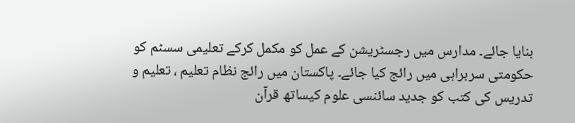بنایا جائے۔ مدارس میں رجسٹریشن کے عمل کو مکمل کرکے تعلیمی سسٹم کو حکومتی سربراہی میں رائج کیا جائے۔ پاکستان میں رائج نظام تعلیم ، تعلیم و تدریس کی کتب کو جدید سائنسی علوم کیساتھ قرآن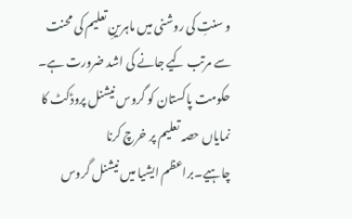و سنتِ کی روشنی میں ماہرینِ تعلیم کی محنت سے مرتب کیے جانے کی اشد ضرورت ہے۔ حکومت پاکستان کو گروس نیشنل پروڈکٹ کا نمایاں حصہ تعلیم پر خرچ کرنا چاہیے۔براعظم ایشیا میں نیشنل گروس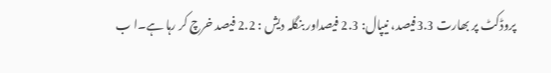پروڈکٹ پر بھارت 3.3فیصد، نیپال: 2.3 فیصداور بنگلہ دیش : 2.2 فیصد خرچ کر رہا ہے۔ا ب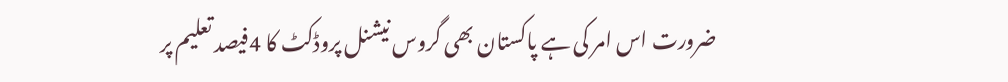ضرورت اس امر کی ہے پاکستان بھی گروس نیشنل پروڈکٹ کا 4فیصد تعلیم پر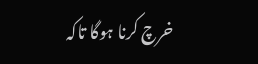خرچ کرنا ہوگا تاکہ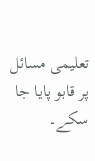تعلیمی مسائل پر قابو پایا جا سکے۔